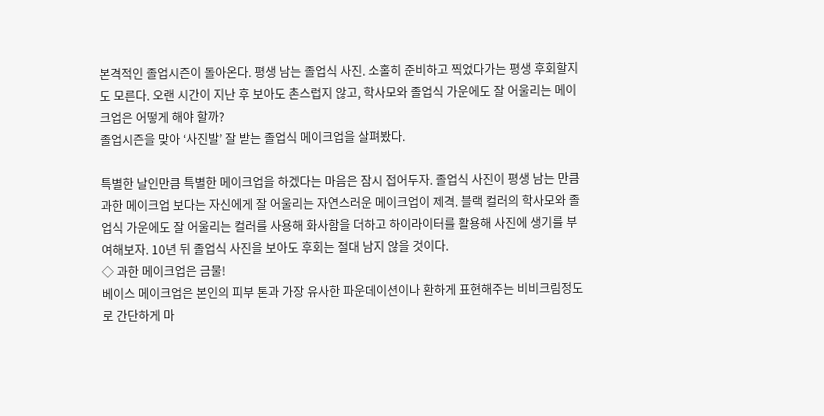본격적인 졸업시즌이 돌아온다. 평생 남는 졸업식 사진. 소홀히 준비하고 찍었다가는 평생 후회할지도 모른다. 오랜 시간이 지난 후 보아도 촌스럽지 않고, 학사모와 졸업식 가운에도 잘 어울리는 메이크업은 어떻게 해야 할까?
졸업시즌을 맞아 ‘사진발’ 잘 받는 졸업식 메이크업을 살펴봤다.

특별한 날인만큼 특별한 메이크업을 하겠다는 마음은 잠시 접어두자. 졸업식 사진이 평생 남는 만큼 과한 메이크업 보다는 자신에게 잘 어울리는 자연스러운 메이크업이 제격. 블랙 컬러의 학사모와 졸업식 가운에도 잘 어울리는 컬러를 사용해 화사함을 더하고 하이라이터를 활용해 사진에 생기를 부여해보자. 10년 뒤 졸업식 사진을 보아도 후회는 절대 남지 않을 것이다.
◇ 과한 메이크업은 금물!
베이스 메이크업은 본인의 피부 톤과 가장 유사한 파운데이션이나 환하게 표현해주는 비비크림정도로 간단하게 마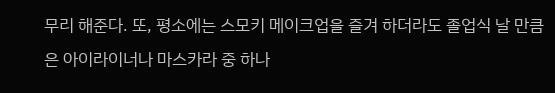무리 해준다. 또, 평소에는 스모키 메이크업을 즐겨 하더라도 졸업식 날 만큼은 아이라이너나 마스카라 중 하나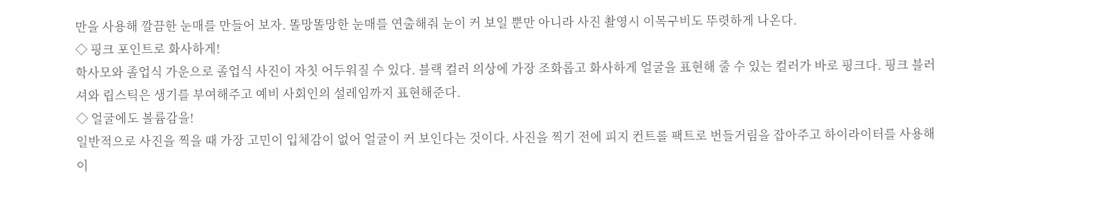만을 사용해 깔끔한 눈매를 만들어 보자. 똘망똘망한 눈매를 연출해줘 눈이 커 보일 뿐만 아니라 사진 촬영시 이목구비도 뚜렷하게 나온다.
◇ 핑크 포인트로 화사하게!
학사모와 졸업식 가운으로 졸업식 사진이 자칫 어두워질 수 있다. 블랙 컬러 의상에 가장 조화롭고 화사하게 얼굴을 표현해 줄 수 있는 컬러가 바로 핑크다. 핑크 블러셔와 립스틱은 생기를 부여해주고 예비 사회인의 설레임까지 표현해준다.
◇ 얼굴에도 볼륨감을!
일반적으로 사진을 찍을 때 가장 고민이 입체감이 없어 얼굴이 커 보인다는 것이다. 사진을 찍기 전에 피지 컨트롤 팩트로 번들거림을 잡아주고 하이라이터를 사용해 이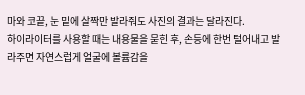마와 코끝, 눈 밑에 살짝만 발라줘도 사진의 결과는 달라진다.
하이라이터를 사용할 때는 내용물을 묻힌 후, 손등에 한번 털어내고 발라주면 자연스럽게 얼굴에 볼륨감을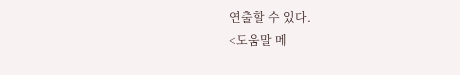연출할 수 있다.
<도움말 메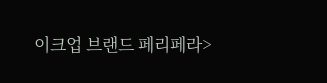이크업 브랜드 페리페라>